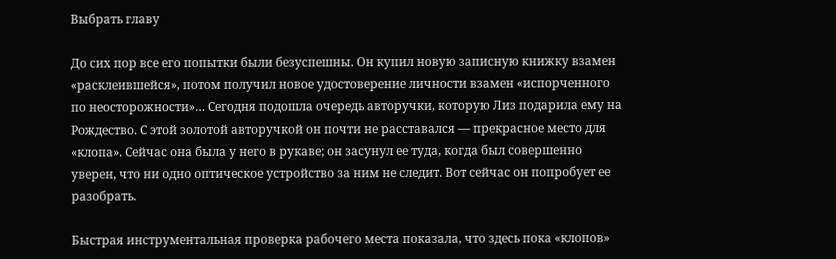Выбрать главу

До сих пор все его попытки были безуспешны. Он купил новую записную книжку взамен «расклеившейся», потом получил новое удостоверение личности взамен «испорченного по неосторожности»… Сегодня подошла очередь авторучки, которую Лиз подарила ему на Рождество. С этой золотой авторучкой он почти не расставался — прекрасное место для «клопа». Сейчас она была у него в рукаве; он засунул ее туда, когда был совершенно уверен, что ни одно оптическое устройство за ним не следит. Вот сейчас он попробует ее разобрать.

Быстрая инструментальная проверка рабочего места показала, что здесь пока «клопов»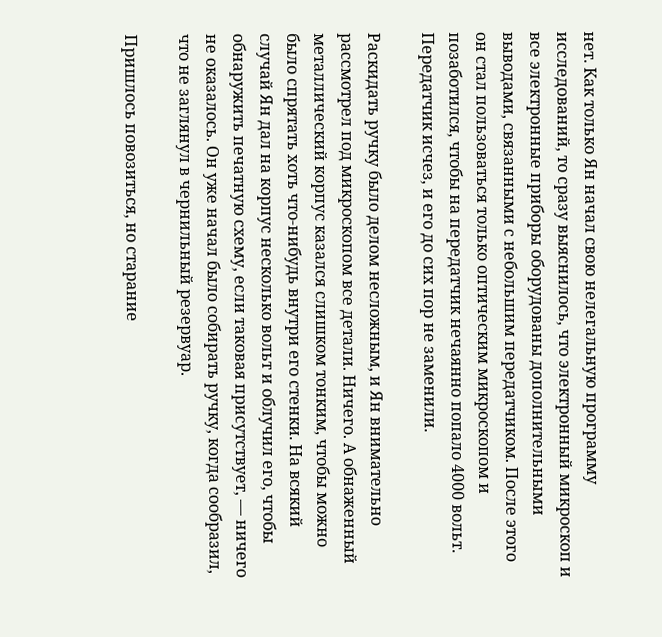нет. Как только Ян начал свою нелегальную программу исследований, то сразу выяснилось, что электронный микроскоп и все электронные приборы оборудованы дополнительными выводами, связанными с небольшим передатчиком. После этого он стал пользоваться только оптическим микроскопом и позаботился, чтобы на передатчик нечаянно попало 4000 вольт. Передатчик исчез, и его до сих пор не заменили.

Раскидать ручку было делом несложным, и Ян внимательно рассмотрел под микроскопом все детали. Ничего. А обнаженный металлический корпус казался слишком тонким, чтобы можно было спрятать хоть что-нибудь внутри его стенки. На всякий случай Ян дал на корпус несколько вольт и облучил его, чтобы обнаружить печатную схему, если таковая присутствует, — ничего не оказалось. Он уже начал было собирать ручку, когда сообразил, что не заглянул в чернильный резервуар.

Пришлось повозиться, но старание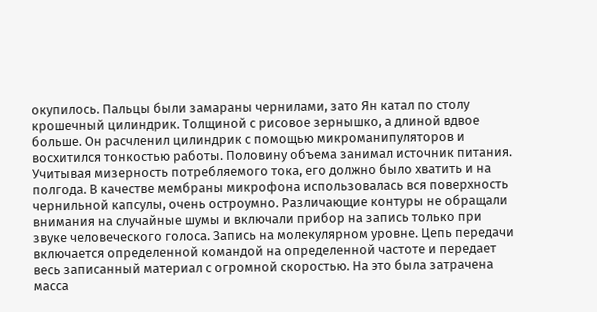окупилось. Пальцы были замараны чернилами, зато Ян катал по столу крошечный цилиндрик. Толщиной с рисовое зернышко, а длиной вдвое больше. Он расчленил цилиндрик с помощью микроманипуляторов и восхитился тонкостью работы. Половину объема занимал источник питания. Учитывая мизерность потребляемого тока, его должно было хватить и на полгода. В качестве мембраны микрофона использовалась вся поверхность чернильной капсулы, очень остроумно. Различающие контуры не обращали внимания на случайные шумы и включали прибор на запись только при звуке человеческого голоса. Запись на молекулярном уровне. Цепь передачи включается определенной командой на определенной частоте и передает весь записанный материал с огромной скоростью. На это была затрачена масса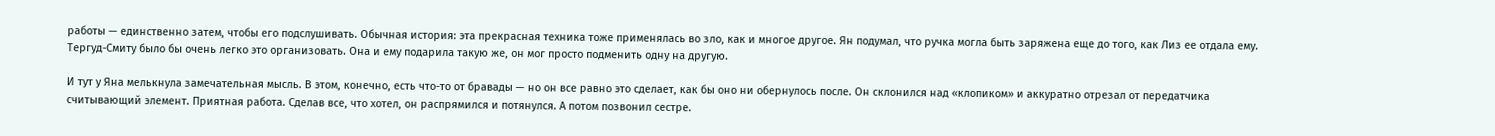работы — единственно затем, чтобы его подслушивать. Обычная история: эта прекрасная техника тоже применялась во зло, как и многое другое. Ян подумал, что ручка могла быть заряжена еще до того, как Лиз ее отдала ему. Тергуд-Смиту было бы очень легко это организовать. Она и ему подарила такую же, он мог просто подменить одну на другую.

И тут у Яна мелькнула замечательная мысль. В этом, конечно, есть что-то от бравады — но он все равно это сделает, как бы оно ни обернулось после. Он склонился над «клопиком» и аккуратно отрезал от передатчика считывающий элемент. Приятная работа. Сделав все, что хотел, он распрямился и потянулся. А потом позвонил сестре.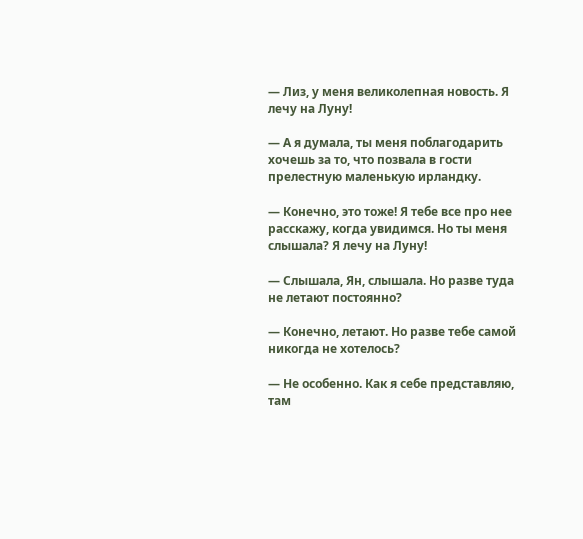— Лиз, у меня великолепная новость. Я лечу на Луну!

— А я думала, ты меня поблагодарить хочешь за то, что позвала в гости прелестную маленькую ирландку.

— Конечно, это тоже! Я тебе все про нее расскажу, когда увидимся. Но ты меня слышала? Я лечу на Луну!

— Слышала, Ян, слышала. Но разве туда не летают постоянно?

— Конечно, летают. Но разве тебе самой никогда не хотелось?

— Не особенно. Как я себе представляю, там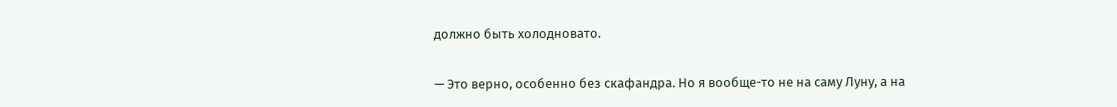должно быть холодновато.

— Это верно, особенно без скафандра. Но я вообще-то не на саму Луну, а на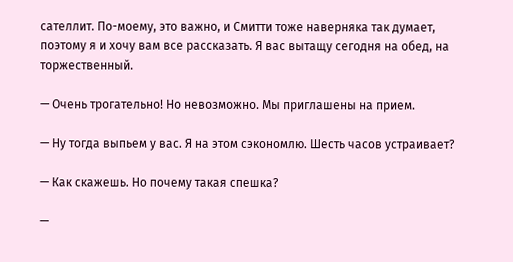сателлит. По-моему, это важно, и Смитти тоже наверняка так думает, поэтому я и хочу вам все рассказать. Я вас вытащу сегодня на обед, на торжественный.

— Очень трогательно! Но невозможно. Мы приглашены на прием.

— Ну тогда выпьем у вас. Я на этом сэкономлю. Шесть часов устраивает?

— Как скажешь. Но почему такая спешка?

—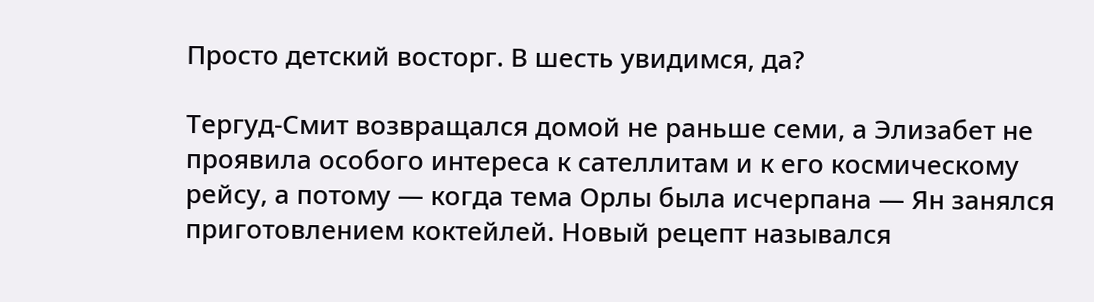Просто детский восторг. В шесть увидимся, да?

Тергуд-Смит возвращался домой не раньше семи, а Элизабет не проявила особого интереса к сателлитам и к его космическому рейсу, а потому — когда тема Орлы была исчерпана — Ян занялся приготовлением коктейлей. Новый рецепт назывался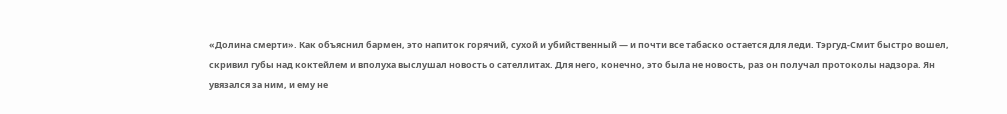«Долина смерти». Как объяснил бармен, это напиток горячий, сухой и убийственный — и почти все табаско остается для леди. Тэргуд-Смит быстро вошел, скривил губы над коктейлем и вполуха выслушал новость о сателлитах. Для него, конечно, это была не новость, раз он получал протоколы надзора. Ян увязался за ним, и ему не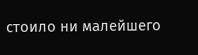стоило ни малейшего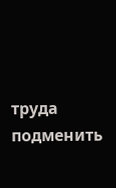труда подменить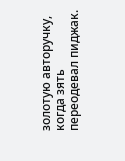золотую авторучку, когда зять переодевал пиджак.